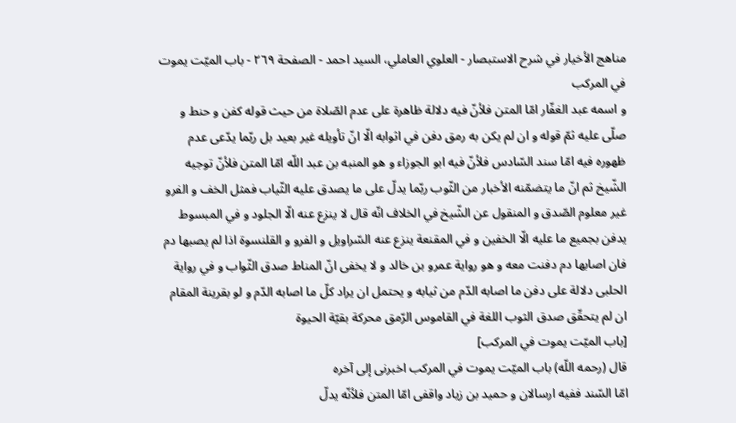مناهج الأخيار في شرح الاستبصار - العلوي العاملي، السيد احمد - الصفحة ٢٦٩ - باب الميّت يموت في المركب
و اسمه عبد الغفّار امّا المتن فلأنّ فيه دلالة ظاهرة على عدم الصّلاة من حيث قوله كفن و حنط و صلّى عليه ثمّ قوله و ان لم يكن به رمق دفن في اثوابه الّا انّ تأويله غير بعيد بل ربّما يدّعى عدم ظهوره فيه امّا سند السّادس فلأنّ فيه ابو الجوزاء و هو المنبه بن عبد اللّه امّا المتن فلأنّ توجيه الشّيخ ثم انّ ما يتضمّنه الأخبار من الثّوب ربّما يدلّ على ما يصدق عليه الثّياب فمثل الخف و الفرو غير معلوم الصّدق و المنقول عن الشّيخ في الخلاف انّه قال لا ينزع عنه الّا الجلود و في المبسوط يدفن بجميع ما عليه الّا الخفين و في المقنعة ينزع عنه السّراويل و الفرو و القلنسوة اذا لم يصبها دم فان اصابها دم دفنت معه و هو رواية عمرو بن خالد و لا يخفى انّ المناط صدق الثّواب و في رواية الحلبى دلالة على دفن ما اصابه الدّم من ثيابه و يحتمل ان يراد كلّ ما اصابه الدّم و لو بقرينة المقام ان لم يتحقّق صدق الثوب اللغة في القاموس الرّمق محركة بقيّة الحيوة
[باب الميّت يموت في المركب]
قال (رحمه اللّه) باب الميّت يموت في المركب اخبرنى إلى آخره
امّا السّند ففيه ارسالان و حميد بن زياد واقفى امّا المتن فلأنّه يدلّ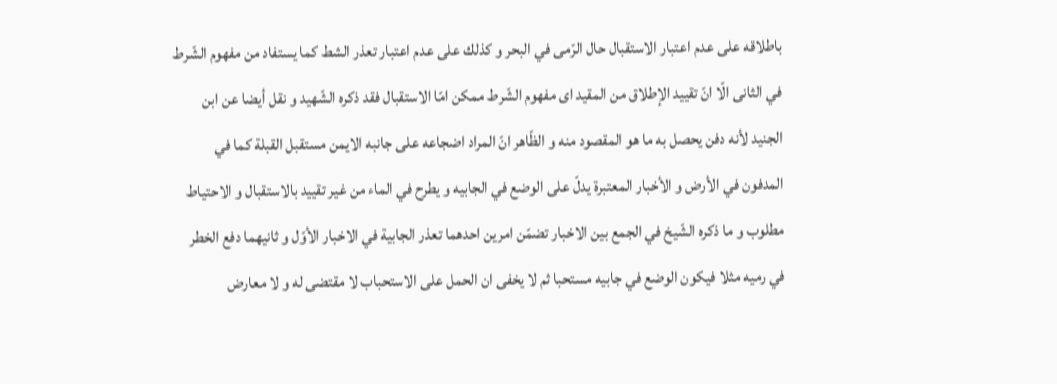باطلاقه على عدم اعتبار الاستقبال حال الرّمى في البحر و كذلك على عدم اعتبار تعذر الشط كما يستفاد من مفهوم الشّرط في الثانى الّا انّ تقييد الإطلاق من المقيد اى مفهوم الشّرط ممكن امّا الاستقبال فقد ذكره الشّهيد و نقل أيضا عن ابن الجنيد لأنه دفن يحصل به ما هو المقصود منه و الظّاهر انّ المراد اضجاعه على جانبه الايمن مستقبل القبلة كما في المدفون في الأرض و الأخبار المعتبرة يدلّ على الوضع في الجابيه و يطرح في الماء من غير تقييد بالاستقبال و الاحتياط مطلوب و ما ذكره الشّيخ في الجمع بين الاخبار تضمّن امرين احدهما تعذر الجابية في الاخبار الأوّل و ثانيهما دفع الخطر في رميه مثلا فيكون الوضع في جابيه مستحبا ثم لا يخفى ان الحمل على الاستحباب لا مقتضى له و لا معارض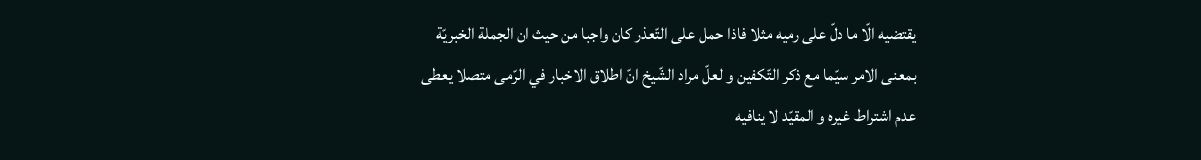يقتضيه الّا ما دلّ على رميه مثلا فاذا حمل على التّعذر كان واجبا من حيث ان الجملة الخبريّة بمعنى الامر سيّما مع ذكر التّكفين و لعلّ مراد الشّيخ انّ اطلاق الاخبار في الرّمى متصلا يعطى عدم اشتراط غيره و المقيّد لا ينافيه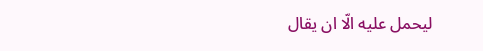ليحمل عليه الّا ان يقال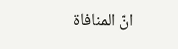انّ المنافاة